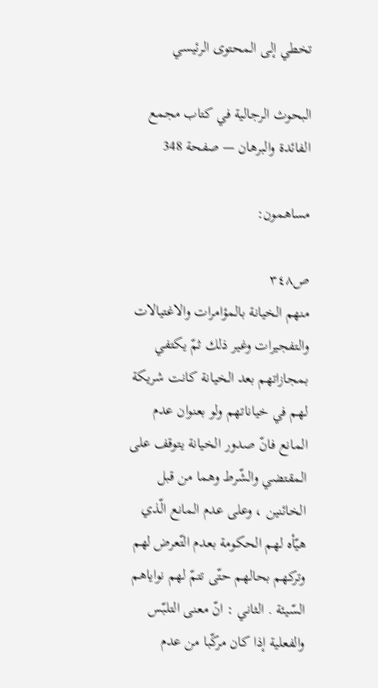تخطي إلى المحتوى الرئيسي

البحوث الرجالية في كتاب مجمع الفائدة والبرهان — صفحة 348

مساهمون:

ص٣٤٨
منهم الخيانة بالمؤامرات والاغتيالات والتفجيرات وغير ذلك ثمّ يكتفي بمجازاتهم بعد الخيانة كانت شريكة لهم في خياناتهم ولو بعنوان عدم المانع فانّ صدور الخيانة يتوقف على المقتضي والشّرط وهما من قبل الخائنين ، وعلى عدم المانع الّذي هيّأه لهم الحكومة بعدم التّعرض لهم وتركهم بحالهم حتّى تتمّ لهم نواياهم السّيئة . الثاني : انّ معنى التلبّس والفعلية إذا كان مركّبا من عدم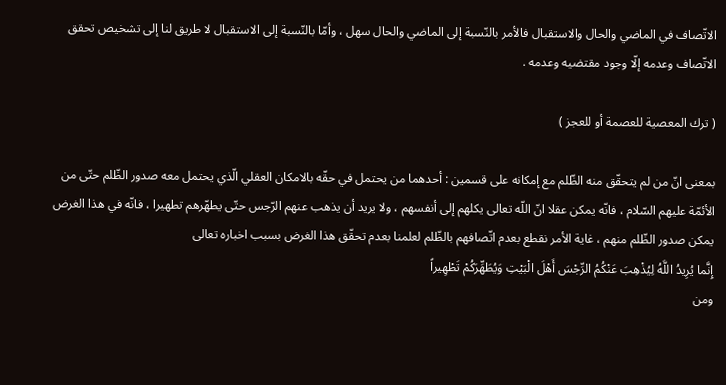الاتّصاف في الماضي والحال والاستقبال فالأمر بالنّسبة إلى الماضي والحال سهل ، وأمّا بالنّسبة إلى الاستقبال لا طريق لنا إلى تشخيص تحقق الاتّصاف وعدمه إلّا وجود مقتضيه وعدمه .

( ترك المعصية للعصمة أو للعجز )

بمعنى انّ من لم يتحقّق منه الظّلم مع إمكانه على قسمين : أحدهما من يحتمل في حقّه بالامكان العقلي الّذي يحتمل معه صدور الظّلم حتّى من الأئمّة عليهم السّلام ، فانّه يمكن عقلا انّ اللّه تعالى يكلهم إلى أنفسهم ، ولا يريد أن يذهب عنهم الرّجس حتّى يطهّرهم تطهيرا ، فانّه في هذا الغرض يمكن صدور الظّلم منهم ، غاية الأمر نقطع بعدم اتّصافهم بالظّلم لعلمنا بعدم تحقّق هذا الغرض بسبب اخباره تعالى
إِنَّما يُرِيدُ اللَّهُ لِيُذْهِبَ عَنْكُمُ الرِّجْسَ أَهْلَ الْبَيْتِ وَيُطَهِّرَكُمْ تَطْهِيراً
ومن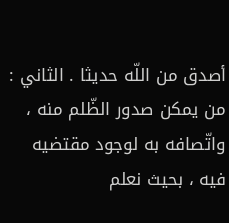أصدق من اللّه حديثا . الثاني : من يمكن صدور الظّلم منه ، واتّصافه به لوجود مقتضيه فيه ، بحيث نعلم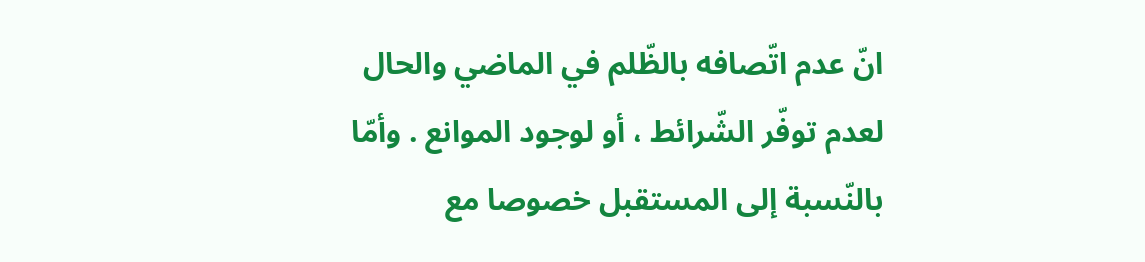انّ عدم اتّصافه بالظّلم في الماضي والحال لعدم توفّر الشّرائط ، أو لوجود الموانع . وأمّا بالنّسبة إلى المستقبل خصوصا مع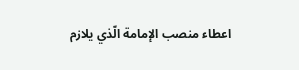اعطاء منصب الإمامة الّذي يلازم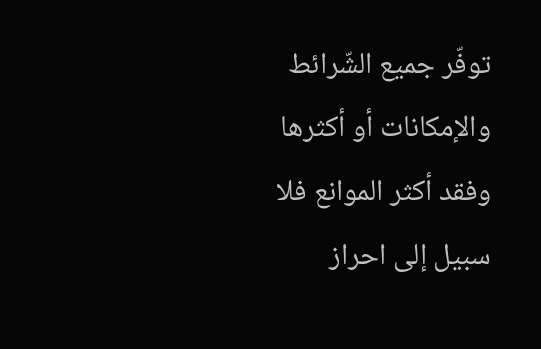توفّر جميع الشّرائط والإمكانات أو أكثرها وفقد أكثر الموانع فلا سبيل إلى احراز